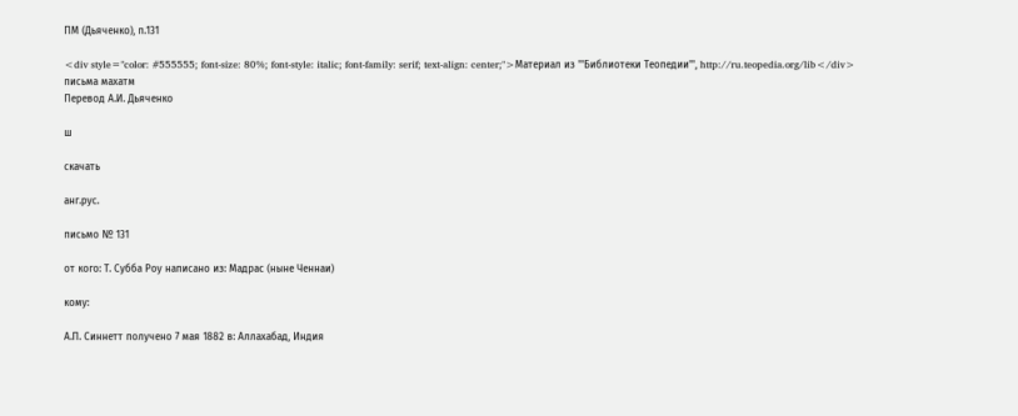ПМ (Дьяченко), п.131

<div style="color: #555555; font-size: 80%; font-style: italic; font-family: serif; text-align: center;">Материал из '''Библиотеки Теопедии''', http://ru.teopedia.org/lib</div>
письма махатм
Перевод А.И. Дьяченко

ш

скачать

анг.рус.

письмо № 131

от кого: Т. Субба Роу написано из: Мадрас (ныне Ченнаи)

кому:

А.П. Синнетт получено 7 мая 1882 в: Аллахабад, Индия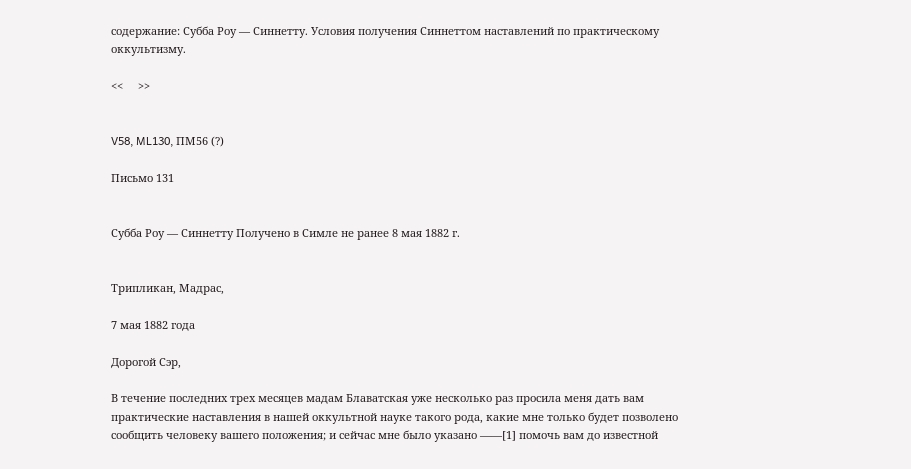содержание: Субба Роу — Синнетту. Условия получения Синнеттом наставлений по практическому оккультизму.

<<     >>


V58, ML130, ПМ56 (?)

Письмо 131


Субба Роу — Синнетту Получено в Симле не ранее 8 мая 1882 г.


Трипликан, Мадрас,

7 мая 1882 года

Дорогой Сэр,

В течение последних трех месяцев мадам Блаватская уже несколько раз просила меня дать вам практические наставления в нашей оккультной науке такого рода, какие мне только будет позволено сообщить человеку вашего положения; и сейчас мне было указано ——[1] помочь вам до известной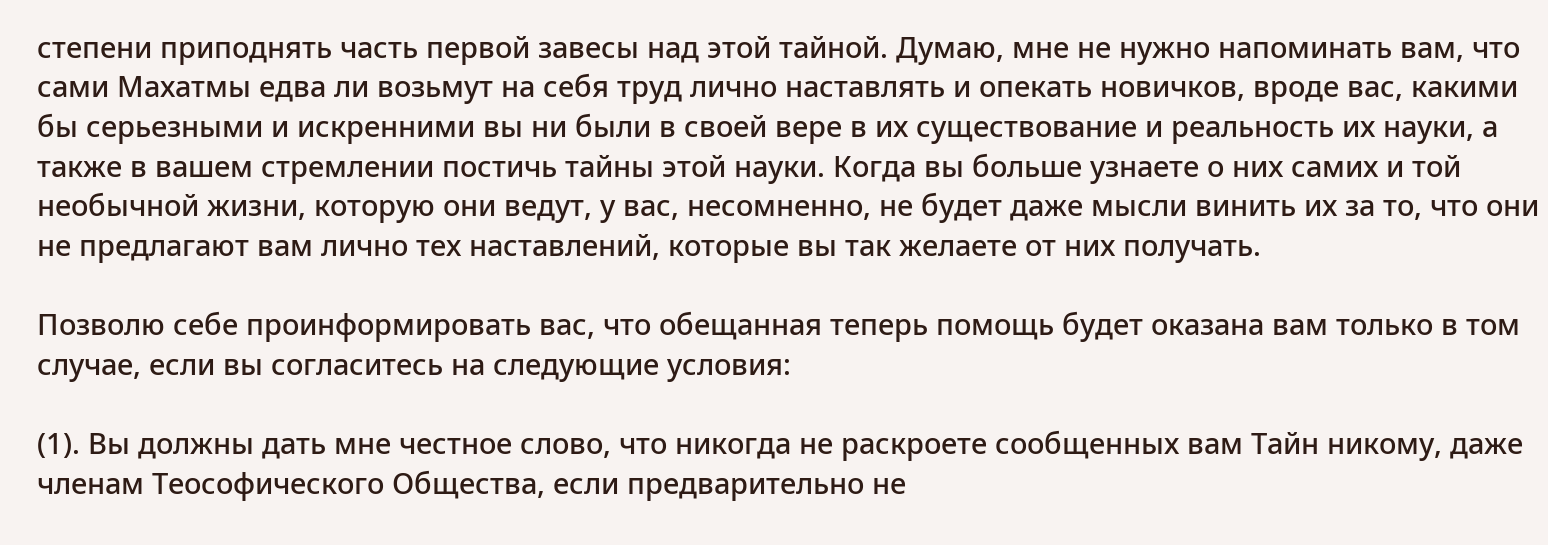степени приподнять часть первой завесы над этой тайной. Думаю, мне не нужно напоминать вам, что сами Махатмы едва ли возьмут на себя труд лично наставлять и опекать новичков, вроде вас, какими бы серьезными и искренними вы ни были в своей вере в их существование и реальность их науки, а также в вашем стремлении постичь тайны этой науки. Когда вы больше узнаете о них самих и той необычной жизни, которую они ведут, у вас, несомненно, не будет даже мысли винить их за то, что они не предлагают вам лично тех наставлений, которые вы так желаете от них получать.

Позволю себе проинформировать вас, что обещанная теперь помощь будет оказана вам только в том случае, если вы согласитесь на следующие условия:

(1). Вы должны дать мне честное слово, что никогда не раскроете сообщенных вам Тайн никому, даже членам Теософического Общества, если предварительно не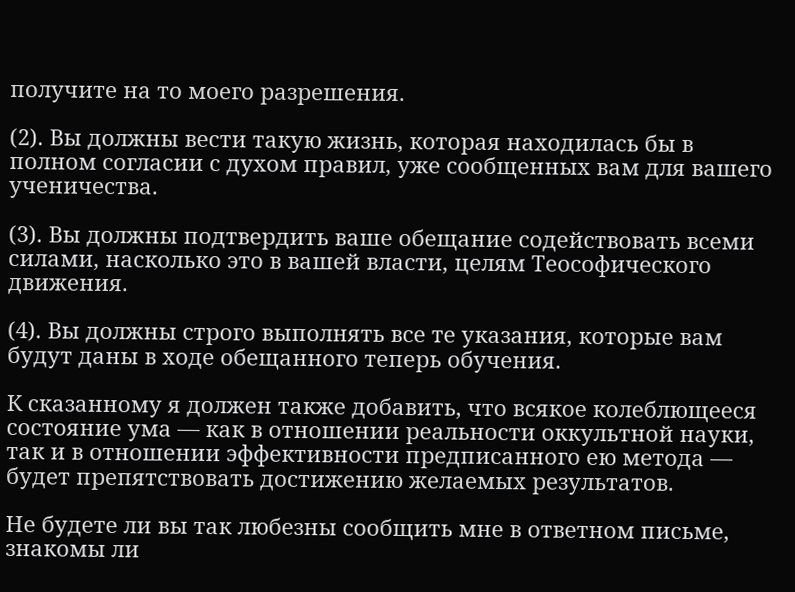получите на то моего разрешения.

(2). Вы должны вести такую жизнь, которая находилась бы в полном согласии с духом правил, уже сообщенных вам для вашего ученичества.

(3). Вы должны подтвердить ваше обещание содействовать всеми силами, насколько это в вашей власти, целям Теософического движения.

(4). Вы должны строго выполнять все те указания, которые вам будут даны в ходе обещанного теперь обучения.

К сказанному я должен также добавить, что всякое колеблющееся состояние ума — как в отношении реальности оккультной науки, так и в отношении эффективности предписанного ею метода — будет препятствовать достижению желаемых результатов.

Не будете ли вы так любезны сообщить мне в ответном письме, знакомы ли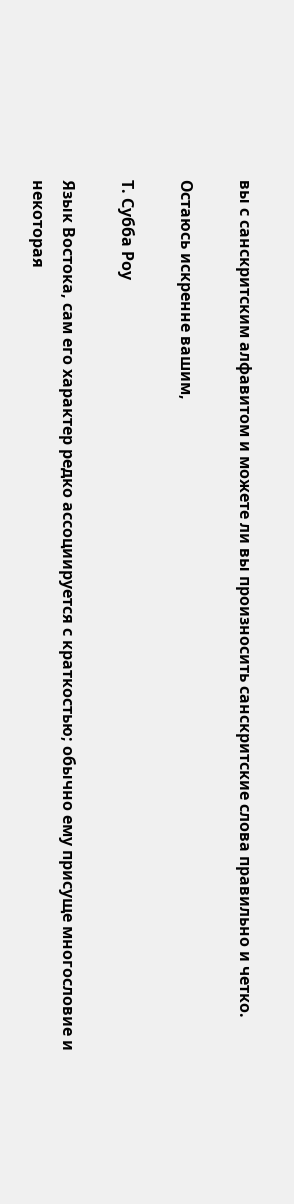вы с санскритским алфавитом и можете ли вы произносить санскритские слова правильно и четко.

Остаюсь искренне вашим,

Т. Субба Роу

Язык Востока, сам его характер редко ассоциируется с краткостью; обычно ему присуще многословие и некоторая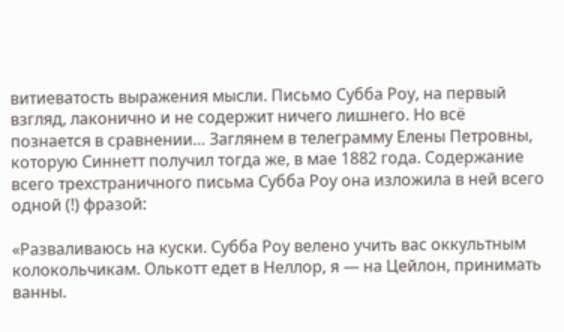витиеватость выражения мысли. Письмо Субба Роу, на первый взгляд, лаконично и не содержит ничего лишнего. Но всё познается в сравнении… Заглянем в телеграмму Елены Петровны, которую Синнетт получил тогда же, в мае 1882 года. Содержание всего трехстраничного письма Субба Роу она изложила в ней всего одной (!) фразой:

«Разваливаюсь на куски. Субба Роу велено учить вас оккультным колокольчикам. Олькотт едет в Неллор, я — на Цейлон, принимать ванны.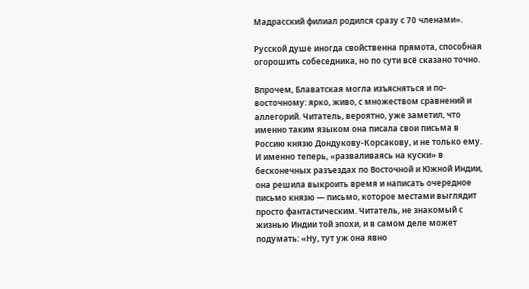Мадрасский филиал родился сразу с 70 членами».

Русской душе иногда свойственна прямота, способная огорошить собеседника, но по сути всё сказано точно.

Впрочем, Блаватская могла изъясняться и по-восточному: ярко, живо, с множеством сравнений и аллегорий. Читатель, вероятно, уже заметил, что именно таким языком она писала свои письма в Россию князю Дондукову-Корсакову, и не только ему. И именно теперь, «разваливаясь на куски» в бесконечных разъездах по Восточной и Южной Индии, она решила выкроить время и написать очередное письмо князю — письмо, которое местами выглядит просто фантастическим. Читатель, не знакомый с жизнью Индии той эпохи, и в самом деле может подумать: «Ну, тут уж она явно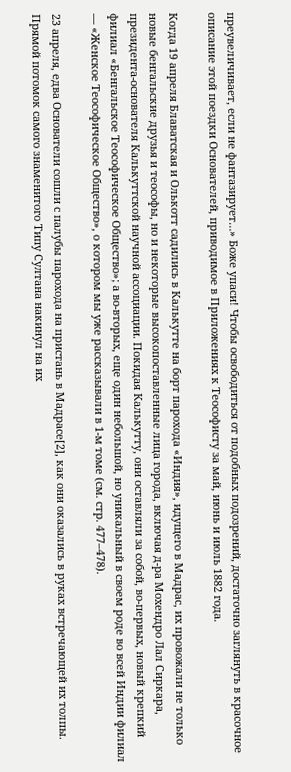преувеличивает, если не фантазирует…» Боже упаси! Чтобы освободиться от подобных подозрений, достаточно заглянуть в красочное описание этой поездки Основателей, приводимое в Приложениях к Теософисту за май, июнь и июль 1882 года.

Когда 19 апреля Блаватская и Олькотт садились в Калькутте на борт парохода «Индия», идущего в Мадрас, их провожали не только новые бенгальские друзья и теософы, но и некоторые высокопоставленные лица города, включая д-ра Мохендро Лал Сиркара, президента-основателя Калькуттской научной ассоциации. Покидая Калькутту, они оставляли за собой, во-первых, новый крепкий филиал «Бенгальское Теософическое Общество»; а во-вторых, еще один небольшой, но уникальный в своем роде во всей Индии филиал — «Женское Теософическое Общество», о котором мы уже рассказывали в 1-м томе (см. стр. 477–478).

23 апреля, едва Основатели сошли с палубы парохода на пристань в Мадрасе[2], как они оказались в руках встречающей их толпы. Прямой потомок самого знаменитого Типу Султана накинул на их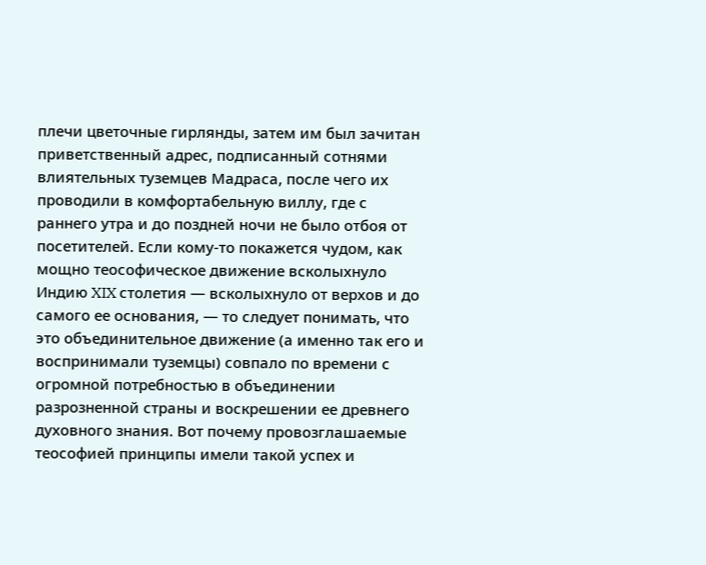плечи цветочные гирлянды, затем им был зачитан приветственный адрес, подписанный сотнями влиятельных туземцев Мадраса, после чего их проводили в комфортабельную виллу, где с раннего утра и до поздней ночи не было отбоя от посетителей. Если кому-то покажется чудом, как мощно теософическое движение всколыхнуло Индию XIX столетия — всколыхнуло от верхов и до самого ее основания, — то следует понимать, что это объединительное движение (а именно так его и воспринимали туземцы) совпало по времени с огромной потребностью в объединении разрозненной страны и воскрешении ее древнего духовного знания. Вот почему провозглашаемые теософией принципы имели такой успех и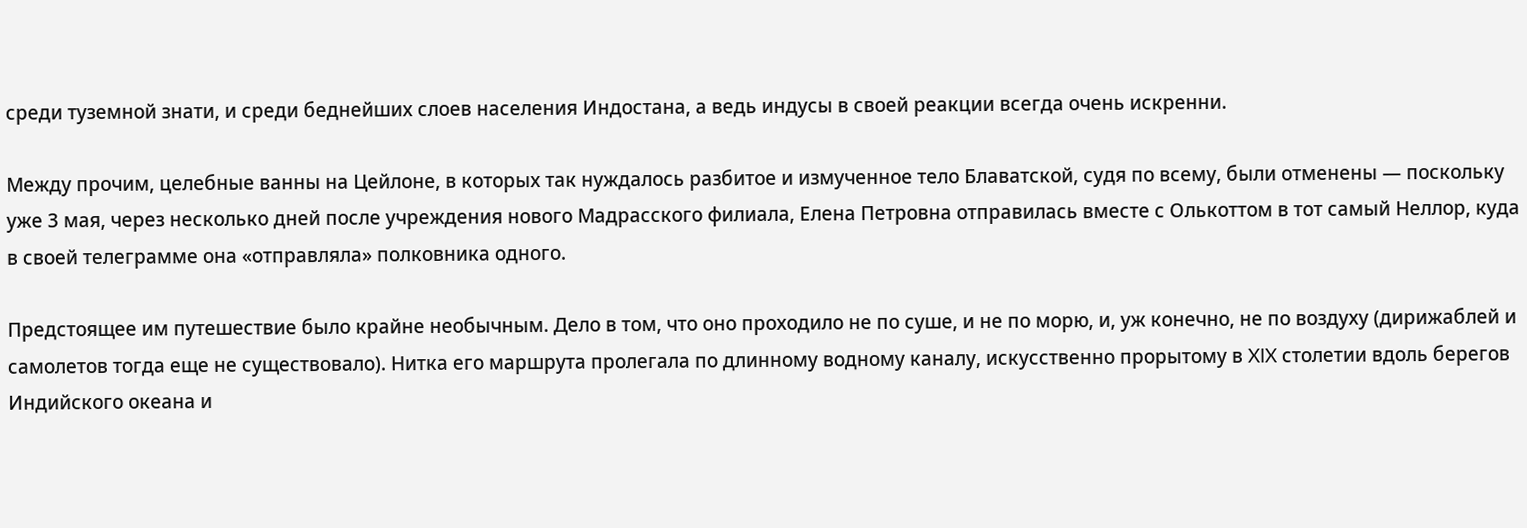среди туземной знати, и среди беднейших слоев населения Индостана, а ведь индусы в своей реакции всегда очень искренни.

Между прочим, целебные ванны на Цейлоне, в которых так нуждалось разбитое и измученное тело Блаватской, судя по всему, были отменены — поскольку уже 3 мая, через несколько дней после учреждения нового Мадрасского филиала, Елена Петровна отправилась вместе с Олькоттом в тот самый Неллор, куда в своей телеграмме она «отправляла» полковника одного.

Предстоящее им путешествие было крайне необычным. Дело в том, что оно проходило не по суше, и не по морю, и, уж конечно, не по воздуху (дирижаблей и самолетов тогда еще не существовало). Нитка его маршрута пролегала по длинному водному каналу, искусственно прорытому в XIX столетии вдоль берегов Индийского океана и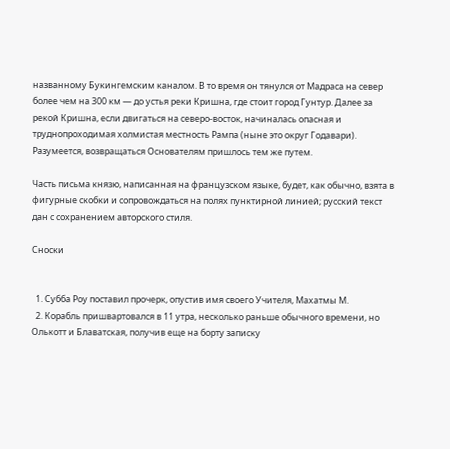названному Букингемским каналом. В то время он тянулся от Мадраса на север более чем на 300 км — до устья реки Кришна, где стоит город Гунтур. Далее за рекой Кришна, если двигаться на северо-восток, начиналась опасная и труднопроходимая холмистая местность Рампа (ныне это округ Годавари). Разумеется, возвращаться Основателям пришлось тем же путем.

Часть письма князю, написанная на французском языке, будет, как обычно, взята в фигурные скобки и сопровождаться на полях пунктирной линией; русский текст дан с сохранением авторского стиля.

Сноски


  1. Субба Роу поставил прочерк, опустив имя своего Учителя, Махатмы М.
  2. Корабль пришвартовался в 11 утра, несколько раньше обычного времени, но Олькотт и Блаватская, получив еще на борту записку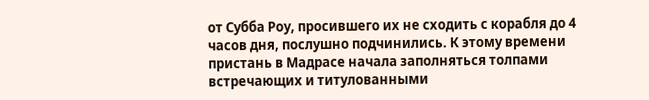от Субба Роу, просившего их не сходить с корабля до 4 часов дня, послушно подчинились. К этому времени пристань в Мадрасе начала заполняться толпами встречающих и титулованными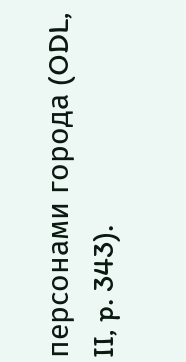персонами города (ODL, II, p. 343).